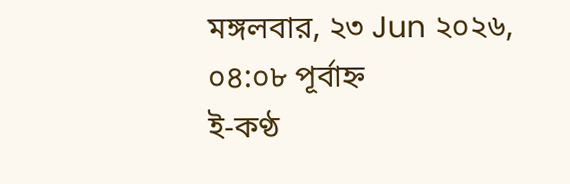মঙ্গলবার, ২৩ Jun ২০২৬, ০৪:০৮ পূর্বাহ্ন
ই-কণ্ঠ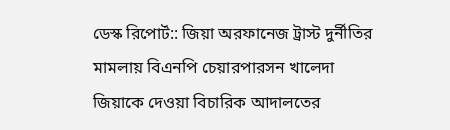ডেস্ক রিপোর্ট:: জিয়া অরফানেজ ট্রাস্ট দুর্নীতির মামলায় বিএনপি চেয়ারপারসন খালেদা জিয়াকে দেওয়া বিচারিক আদালতের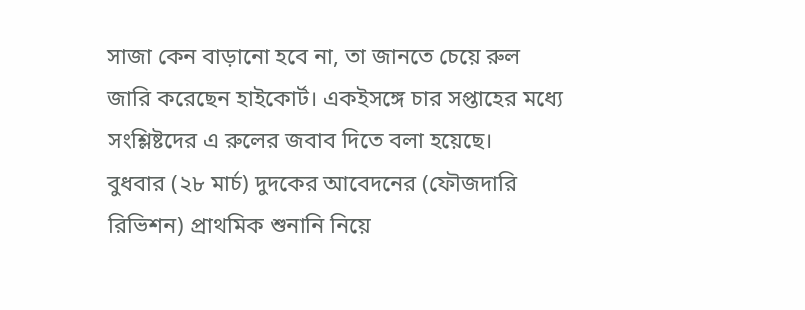সাজা কেন বাড়ানো হবে না, তা জানতে চেয়ে রুল জারি করেছেন হাইকোর্ট। একইসঙ্গে চার সপ্তাহের মধ্যে সংশ্লিষ্টদের এ রুলের জবাব দিতে বলা হয়েছে।
বুধবার (২৮ মার্চ) দুদকের আবেদনের (ফৌজদারি রিভিশন) প্রাথমিক শুনানি নিয়ে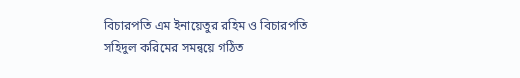বিচারপতি এম ইনায়েতুর রহিম ও বিচারপতি সহিদুল করিমের সমন্বয়ে গঠিত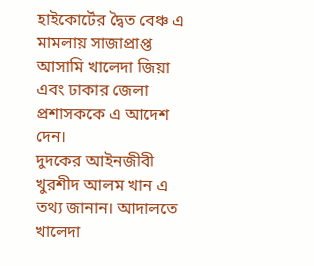হাইকোর্টের দ্বৈত বেঞ্চ এ মামলায় সাজাপ্রাপ্ত আসামি খালেদা জিয়া এবং ঢাকার জেলা প্রশাসককে এ আদেশ দেন।
দুদকের আইনজীবী খুরশীদ আলম খান এ তথ্য জানান। আদালতে খালেদা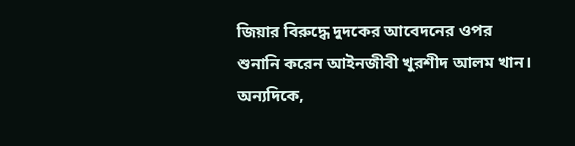জিয়ার বিরুদ্ধে দুদকের আবেদনের ওপর শুনানি করেন আইনজীবী খুরশীদ আলম খান। অন্যদিকে,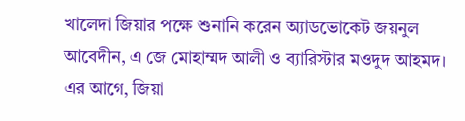খালেদা জিয়ার পক্ষে শুনানি করেন অ্যাডভোকেট জয়নুল আবেদীন, এ জে মোহাম্মদ আলী ও ব্যারিস্টার মওদুদ আহমদ।
এর আগে, জিয়া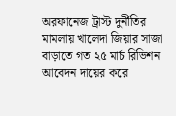অরফানেজ ট্রাস্ট দুর্নীতির মামলায় খালেদা জিয়ার সাজা বাড়াতে গত ২৫ মার্চ রিভিশন আবেদন দায়ের করে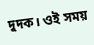দুদক। ওই সময়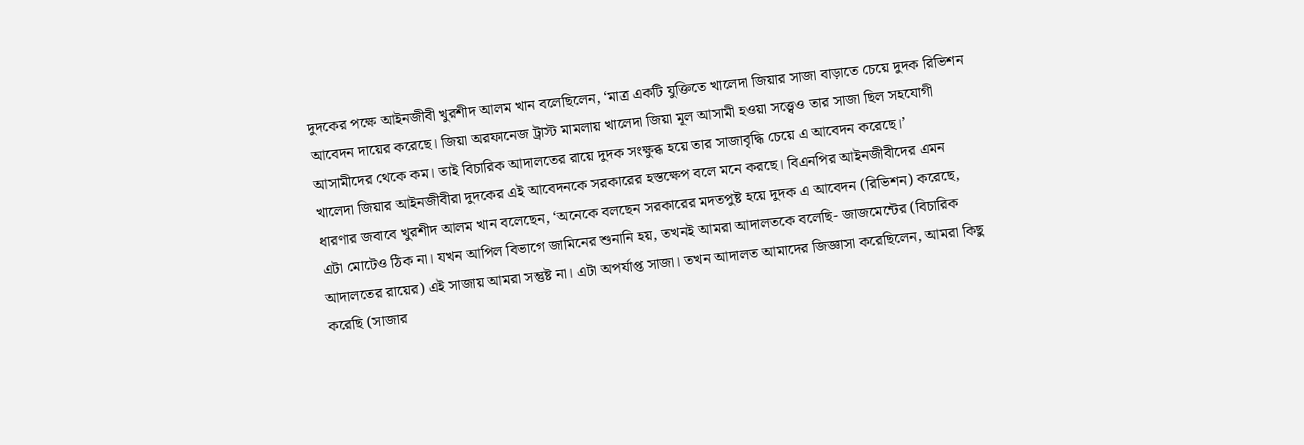দুদকের পক্ষে আইনজীবী খুরশীদ আলম খান বলেছিলেন, ‘মাত্র একটি যুক্তিতে খালেদা জিয়ার সাজা বাড়াতে চেয়ে দুদক রিভিশন আবেদন দায়ের করেছে। জিয়া অরফানেজ ট্রাস্ট মামলায় খালেদা জিয়া মূল আসামী হওয়া সত্ত্বেও তার সাজা ছিল সহযোগী আসামীদের থেকে কম। তাই বিচারিক আদালতের রায়ে দুদক সংক্ষুব্ধ হয়ে তার সাজাবৃদ্ধি চেয়ে এ আবেদন করেছে।’
খালেদা জিয়ার আইনজীবীরা দুদকের এই আবেদনকে সরকারের হস্তক্ষেপ বলে মনে করছে। বিএনপির আইনজীবীদের এমন ধারণার জবাবে খুরশীদ আলম খান বলেছেন, ‘অনেকে বলছেন সরকারের মদতপুষ্ট হয়ে দুদক এ আবেদন (রিভিশন) করেছে, এটা মোটেও ঠিক না। যখন আপিল বিভাগে জামিনের শুনানি হয়, তখনই আমরা আদালতকে বলেছি- জাজমেন্টের (বিচারিক আদালতের রায়ের) এই সাজায় আমরা সন্তুষ্ট না। এটা অপর্যাপ্ত সাজা। তখন আদালত আমাদের জিজ্ঞাসা করেছিলেন, আমরা কিছু করেছি (সাজার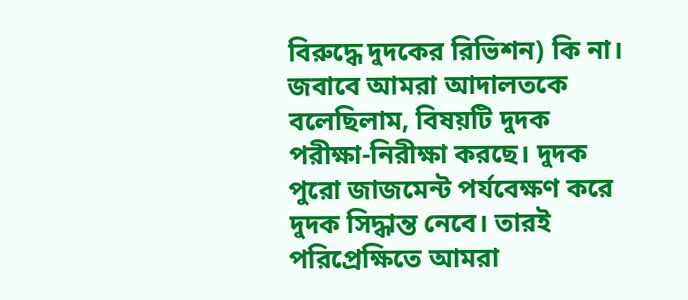বিরুদ্ধে দুদকের রিভিশন) কি না। জবাবে আমরা আদালতকে বলেছিলাম, বিষয়টি দুদক পরীক্ষা-নিরীক্ষা করছে। দুদক পুরো জাজমেন্ট পর্যবেক্ষণ করে দুদক সিদ্ধান্ত নেবে। তারই পরিপ্রেক্ষিতে আমরা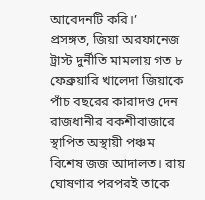আবেদনটি করি।’
প্রসঙ্গত, জিয়া অরফানেজ ট্রাস্ট দুর্নীতি মামলায় গত ৮ ফেব্রুয়ারি খালেদা জিয়াকে পাঁচ বছরের কারাদণ্ড দেন রাজধানীর বকশীবাজারে স্থাপিত অস্থায়ী পঞ্চম বিশেষ জজ আদালত। রায় ঘোষণার পরপরই তাকে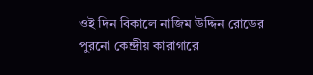ওই দিন বিকালে নাজিম উদ্দিন রোডের পুরনো কেন্দ্রীয় কারাগারে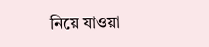নিয়ে যাওয়া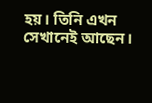হয়। তিনি এখন সেখানেই আছেন।